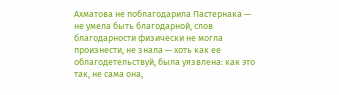Ахматова не поблагодарила Пастернака — не умела быть благодарной, слов благодарности физически не могла произнести, не знала — хоть как ее облагодетельствуй, была уязвлена: как это так, не сама она,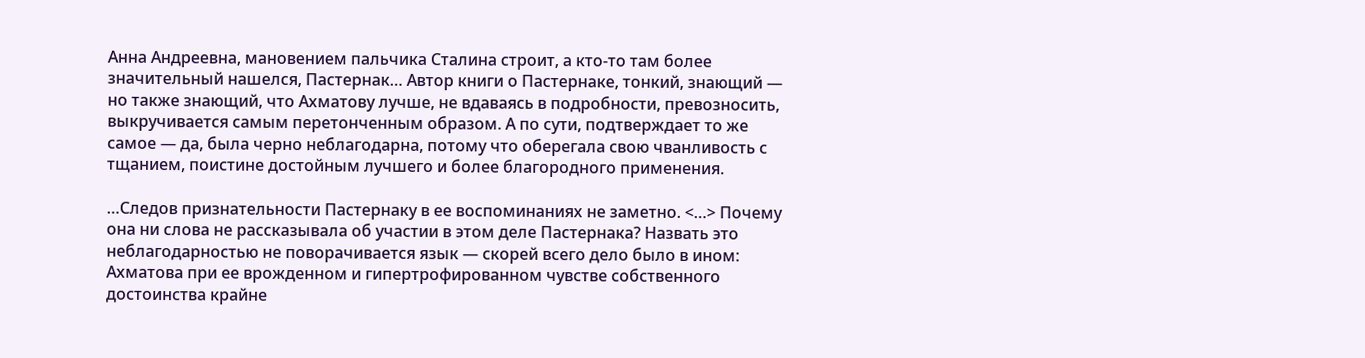Анна Андреевна, мановением пальчика Сталина строит, а кто-то там более значительный нашелся, Пастернак… Автор книги о Пастернаке, тонкий, знающий — но также знающий, что Ахматову лучше, не вдаваясь в подробности, превозносить, выкручивается самым перетонченным образом. А по сути, подтверждает то же самое — да, была черно неблагодарна, потому что оберегала свою чванливость с тщанием, поистине достойным лучшего и более благородного применения.

…Следов признательности Пастернаку в ее воспоминаниях не заметно. <…> Почему она ни слова не рассказывала об участии в этом деле Пастернака? Назвать это неблагодарностью не поворачивается язык — скорей всего дело было в ином: Ахматова при ее врожденном и гипертрофированном чувстве собственного достоинства крайне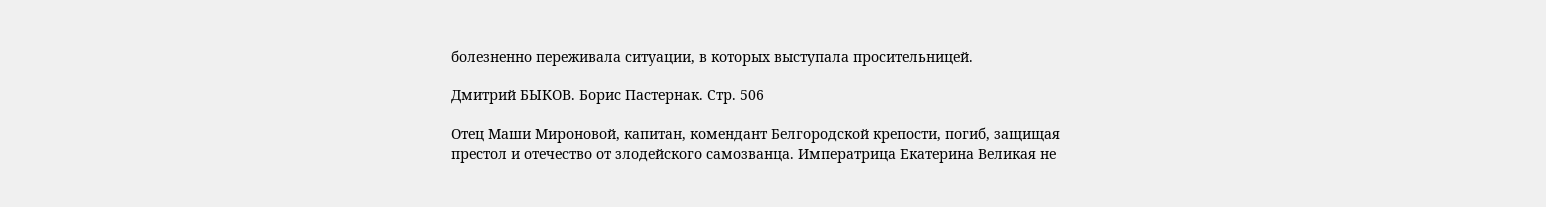болезненно переживала ситуации, в которых выступала просительницей.

Дмитрий БЫКОВ. Борис Пастернак. Стр. 506

Отец Маши Мироновой, капитан, комендант Белгородской крепости, погиб, защищая престол и отечество от злодейского самозванца. Императрица Екатерина Великая не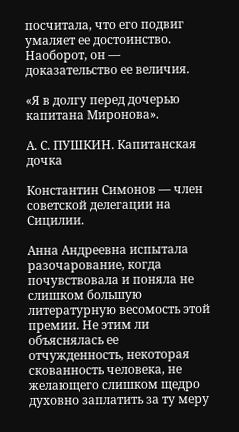посчитала, что его подвиг умаляет ее достоинство. Наоборот, он — доказательство ее величия.

«Я в долгу перед дочерью капитана Миронова».

А. С. ПУШКИН. Капитанская дочка

Константин Симонов — член советской делегации на Сицилии.

Анна Андреевна испытала разочарование, когда почувствовала и поняла не слишком большую литературную весомость этой премии. Не этим ли объяснялась ее отчужденность, некоторая скованность человека, не желающего слишком щедро духовно заплатить за ту меру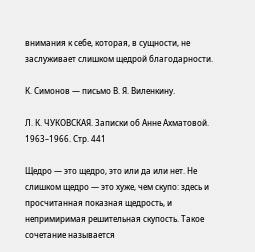внимания к себе, которая, в сущности, не заслуживает слишком щедрой благодарности.

К. Симонов — письмо В. Я. Виленкину.

Л. К. ЧУКОВСКАЯ. Записки об Анне Ахматовой. 1963–1966. Стр. 441

Щедро — это щедро, это или да или нет. Не слишком щедро — это хуже, чем скупо: здесь и просчитанная показная щедрость, и непримиримая решительная скупость. Такое сочетание называется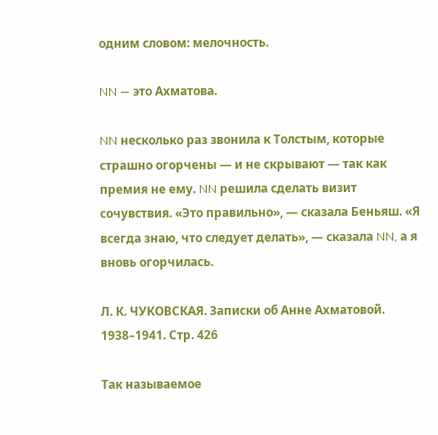одним словом: мелочность.

NN — это Ахматова.

NN несколько раз звонила к Толстым, которые страшно огорчены — и не скрывают — так как премия не ему. NN решила сделать визит сочувствия. «Это правильно», — сказала Беньяш. «Я всегда знаю, что следует делать», — сказала NN, а я вновь огорчилась.

Л. К. ЧУКОВСКАЯ. Записки об Анне Ахматовой. 1938–1941. Стр. 426

Так называемое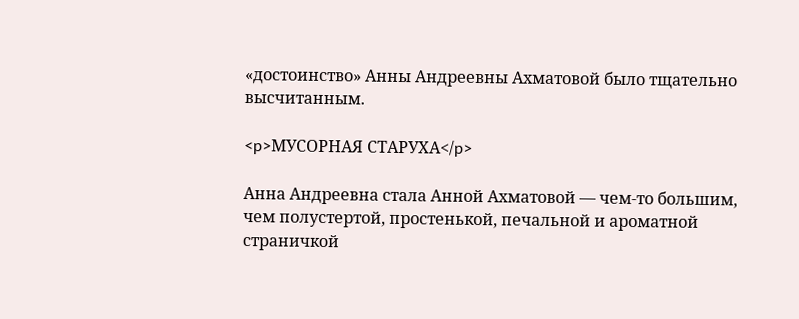«достоинство» Анны Андреевны Ахматовой было тщательно высчитанным.

<p>МУСОРНАЯ СТАРУХА</p>

Анна Андреевна стала Анной Ахматовой — чем-то большим, чем полустертой, простенькой, печальной и ароматной страничкой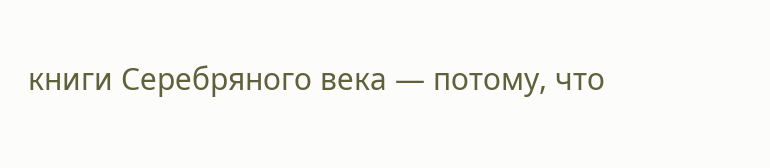книги Серебряного века — потому, что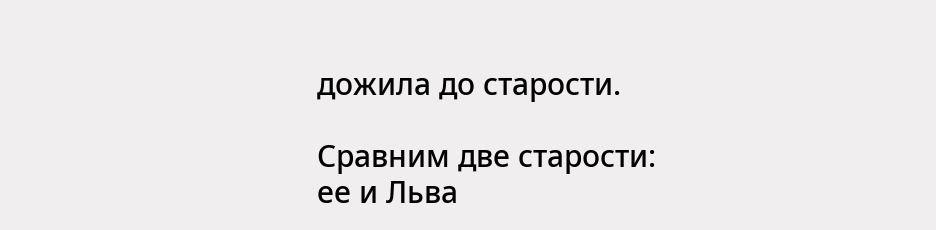дожила до старости.

Сравним две старости: ее и Льва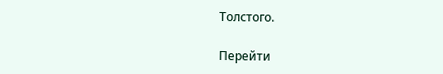Толстого.

Перейти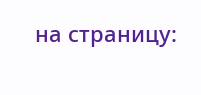на страницу: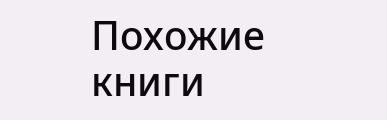Похожие книги